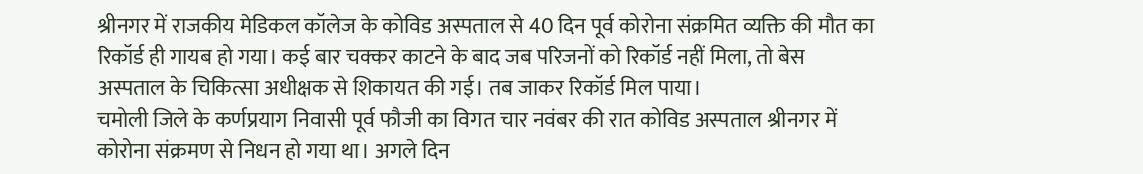श्रीनगर में राजकीय मेडिकल कॉलेज के कोविड अस्पताल से 40 दिन पूर्व कोरोना संक्रमित व्यक्ति की मौत का रिकॉर्ड ही गायब हो गया। कई बार चक्कर काटने के बाद जब परिजनों को रिकॉर्ड नहीं मिला, तो बेस अस्पताल के चिकित्सा अधीक्षक से शिकायत की गई। तब जाकर रिकॉर्ड मिल पाया।
चमोली जिले के कर्णप्रयाग निवासी पूर्व फौजी का विगत चार नवंबर की रात कोविड अस्पताल श्रीनगर में कोरोना संक्रमण से निधन हो गया था। अगले दिन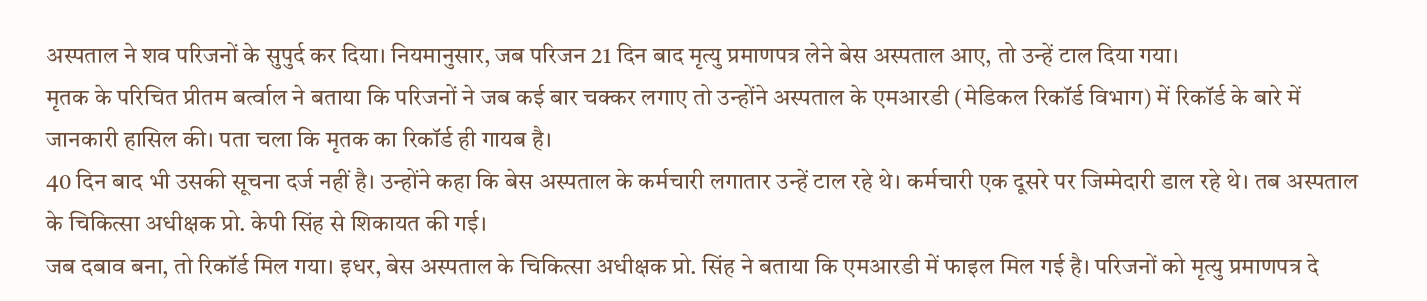अस्पताल ने शव परिजनों के सुपुर्द कर दिया। नियमानुसार, जब परिजन 21 दिन बाद मृत्यु प्रमाणपत्र लेने बेस अस्पताल आए, तो उन्हें टाल दिया गया।
मृतक के परिचित प्रीतम बर्त्वाल ने बताया कि परिजनों ने जब कई बार चक्कर लगाए तो उन्होंने अस्पताल के एमआरडी (मेडिकल रिकॉर्ड विभाग) में रिकॉर्ड के बारे में जानकारी हासिल की। पता चला कि मृतक का रिकॉर्ड ही गायब है।
40 दिन बाद भी उसकी सूचना दर्ज नहीं है। उन्होंने कहा कि बेस अस्पताल के कर्मचारी लगातार उन्हें टाल रहे थे। कर्मचारी एक दूसरे पर जिम्मेदारी डाल रहे थे। तब अस्पताल के चिकित्सा अधीक्षक प्रो. केपी सिंह से शिकायत की गई।
जब दबाव बना, तो रिकॉर्ड मिल गया। इधर, बेस अस्पताल के चिकित्सा अधीक्षक प्रो. सिंह ने बताया कि एमआरडी में फाइल मिल गई है। परिजनों को मृत्यु प्रमाणपत्र दे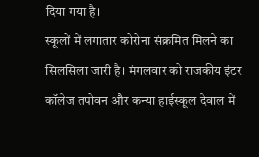दिया गया है।
स्कूलों में लगातार कोरोना संक्रमित मिलने का सिलसिला जारी है। मंगलवार को राजकीय इंटर कॉलेज तपोवन और कन्या हाईस्कूल देवाल में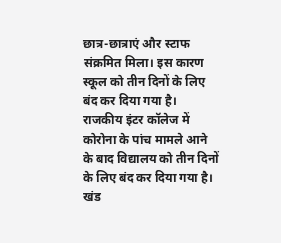छात्र-छात्राएं और स्टाफ संक्रमित मिला। इस कारण स्कूल को तीन दिनों के लिए बंद कर दिया गया है।
राजकीय इंटर कॉलेज में कोरोना के पांच मामले आने के बाद विद्यालय को तीन दिनों के लिए बंद कर दिया गया है। खंड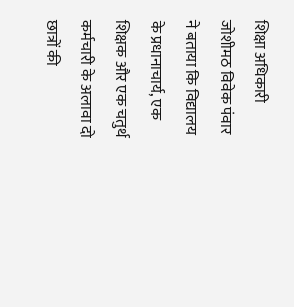शिक्षा अधिकारी जोशीमठ विवेक पंवार ने बताया कि विद्यालय के प्रधानाचार्य, एक शिक्षक और एक चतुर्थ कर्मचारी के अलावा दो छात्रों की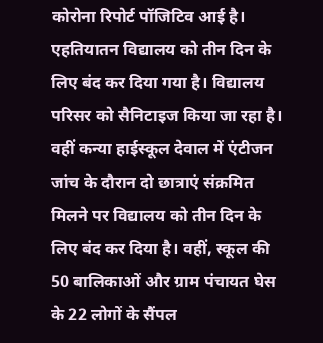कोरोना रिपोर्ट पॉजिटिव आई है। एहतियातन विद्यालय को तीन दिन के लिए बंद कर दिया गया है। विद्यालय परिसर को सैनिटाइज किया जा रहा है।
वहीं कन्या हाईस्कूल देवाल में एंटीजन जांच के दौरान दो छात्राएं संक्रमित मिलने पर विद्यालय को तीन दिन के लिए बंद कर दिया है। वहीं, स्कूल की 50 बालिकाओं और ग्राम पंचायत घेस के 22 लोगों के सैंपल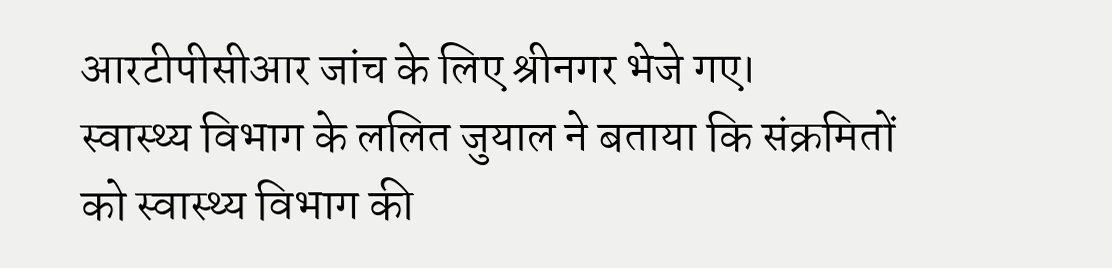आरटीपीसीआर जांच के लिए श्रीनगर भेजे गए।
स्वास्थ्य विभाग के ललित जुयाल ने बताया कि संक्रमितों को स्वास्थ्य विभाग की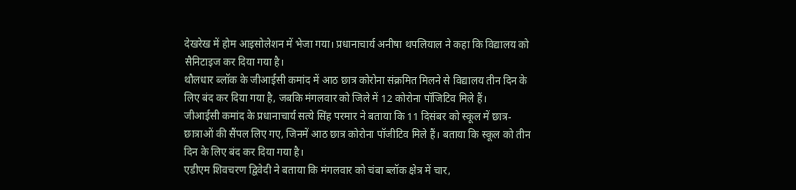देखरेख में होम आइसोलेशन में भेजा गया। प्रधानाचार्य अनीषा थपलियाल ने कहा कि विद्यालय को सैनिटाइज कर दिया गया है।
थौलधार ब्लॉक के जीआईसी कमांद में आठ छात्र कोरोना संक्रमित मिलने से विद्यालय तीन दिन के लिए बंद कर दिया गया है, जबकि मंगलवार को जिले में 12 कोरोना पॉजिटिव मिले हैं।
जीआईसी कमांद के प्रधानाचार्य सत्ये सिंह परमार ने बताया कि 11 दिसंबर को स्कूल में छात्र-छात्राओं की सैंपल लिए गए, जिनमें आठ छात्र कोरोना पॉजीटिव मिले हैं। बताया कि स्कूल को तीन दिन के लिए बंद कर दिया गया है।
एडीएम शिवचरण द्विवेदी ने बताया कि मंगलवार को चंबा ब्लॉक क्षेत्र में चार,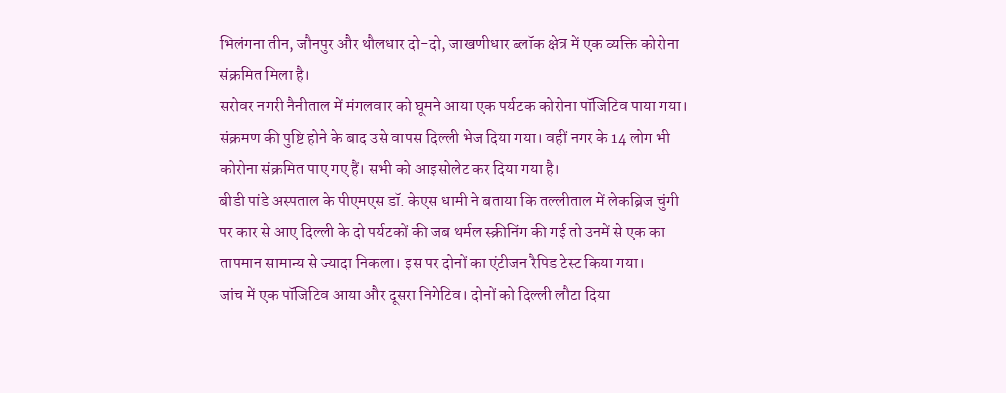भिलंगना तीन, जौनपुर और थौलधार दो-दो, जाखणीधार ब्लॉक क्षेत्र में एक व्यक्ति कोरोना संक्रमित मिला है।
सरोवर नगरी नैनीताल में मंगलवार को घूमने आया एक पर्यटक कोरोना पॉजिटिव पाया गया। संक्रमण की पुष्टि होने के बाद उसे वापस दिल्ली भेज दिया गया। वहीं नगर के 14 लोग भी कोरोना संक्रमित पाए गए हैं। सभी को आइसोलेट कर दिया गया है।
बीडी पांडे अस्पताल के पीएमएस डॉ. केएस धामी ने बताया कि तल्लीताल में लेकब्रिज चुंगी पर कार से आए दिल्ली के दो पर्यटकों की जब थर्मल स्क्रीनिंग की गई तो उनमें से एक का तापमान सामान्य से ज्यादा निकला। इस पर दोनों का एंटीजन रैपिड टेस्ट किया गया।
जांच में एक पॉजिटिव आया और दूसरा निगेटिव। दोनों को दिल्ली लौटा दिया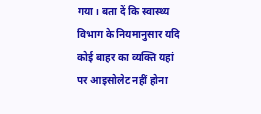गया। बता दें कि स्वास्थ्य विभाग के नियमानुसार यदि कोई बाहर का व्यक्ति यहां पर आइसोलेट नहीं होना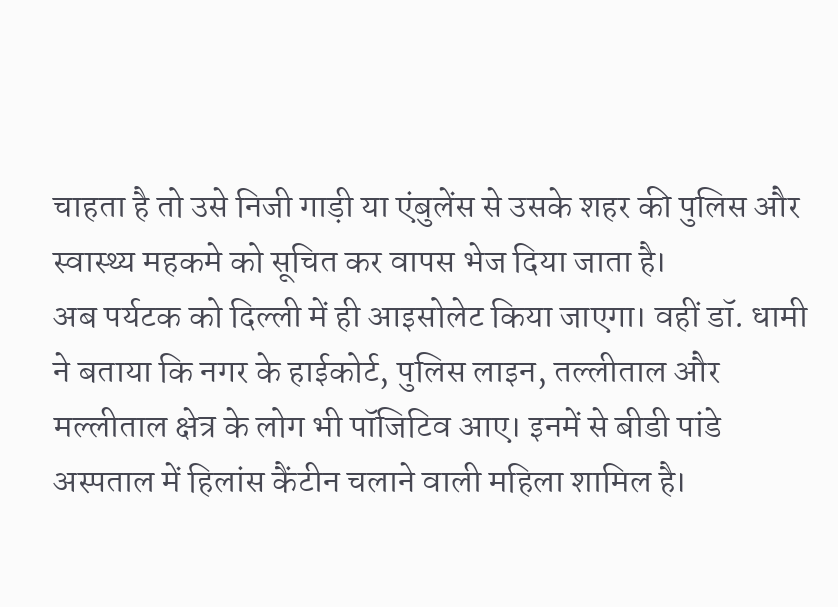चाहता है तो उसे निजी गाड़ी या एंबुलेंस से उसके शहर की पुलिस और स्वास्थ्य महकमे को सूचित कर वापस भेज दिया जाता है।
अब पर्यटक को दिल्ली में ही आइसोलेट किया जाएगा। वहीं डॉ. धामी ने बताया कि नगर के हाईकोर्ट, पुलिस लाइन, तल्लीताल और मल्लीताल क्षेत्र के लोग भी पॉजिटिव आए। इनमें से बीडी पांडे अस्पताल में हिलांस कैंटीन चलाने वाली महिला शामिल है।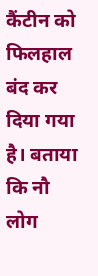कैंटीन को फिलहाल बंद कर दिया गया है। बताया कि नौ लोग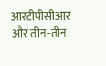आरटीपीसीआर और तीन-तीन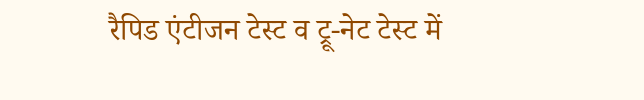रैपिड एंटीजन टेस्ट व ट्रू-नेट टेस्ट में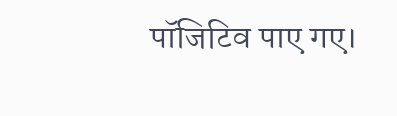पॉजिटिव पाए गए।